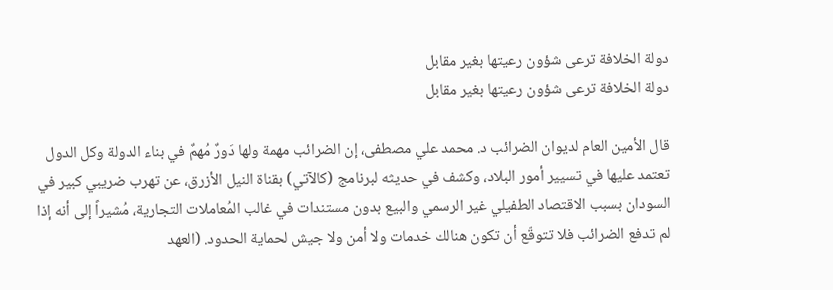دولة الخلافة ترعى شؤون رعيتها بغير مقابل
دولة الخلافة ترعى شؤون رعيتها بغير مقابل

قال الأمين العام لديوان الضرائب د. محمد علي مصطفى، إن الضرائب مهمة ولها دَورٌ مُهمٌ في بناء الدولة وكل الدول تعتمد عليها في تسيير أمور البلاد، وكشف في حديثه لبرنامج (كالآتي) بقناة النيل الأزرق، عن تهرب ضريبي كبير في السودان بسبب الاقتصاد الطفيلي غير الرسمي والبيع بدون مستندات في غالب المُعاملات التجارية، مُشيراً إلى أنه إذا لم تدفع الضرائب فلا تتوقّع أن تكون هنالك خدمات ولا أمن ولا جيش لحماية الحدود. (العهد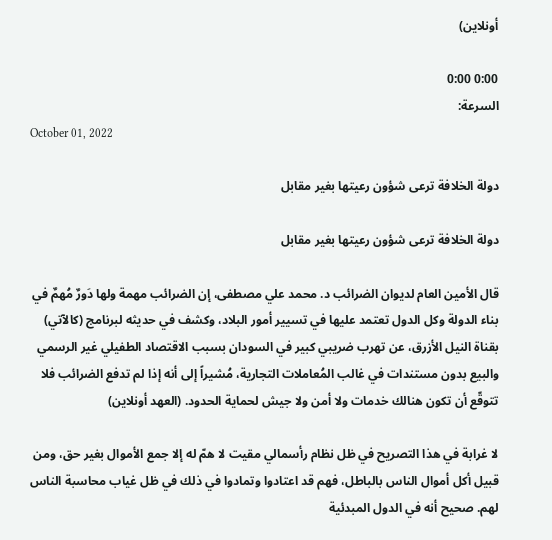أونلاين)

0:00 0:00
السرعة:
October 01, 2022

دولة الخلافة ترعى شؤون رعيتها بغير مقابل

دولة الخلافة ترعى شؤون رعيتها بغير مقابل

قال الأمين العام لديوان الضرائب د. محمد علي مصطفى، إن الضرائب مهمة ولها دَورٌ مُهمٌ في بناء الدولة وكل الدول تعتمد عليها في تسيير أمور البلاد، وكشف في حديثه لبرنامج (كالآتي) بقناة النيل الأزرق، عن تهرب ضريبي كبير في السودان بسبب الاقتصاد الطفيلي غير الرسمي والبيع بدون مستندات في غالب المُعاملات التجارية، مُشيراً إلى أنه إذا لم تدفع الضرائب فلا تتوقّع أن تكون هنالك خدمات ولا أمن ولا جيش لحماية الحدود. (العهد أونلاين)

لا غرابة في هذا التصريح في ظل نظام رأسمالي مقيت لا همّ له إلا جمع الأموال بغير حق، ومن قبيل أكل أموال الناس بالباطل، فهم قد اعتادوا وتمادوا في ذلك في ظل غياب محاسبة الناس لهم. صحيح أنه في الدول المبدئية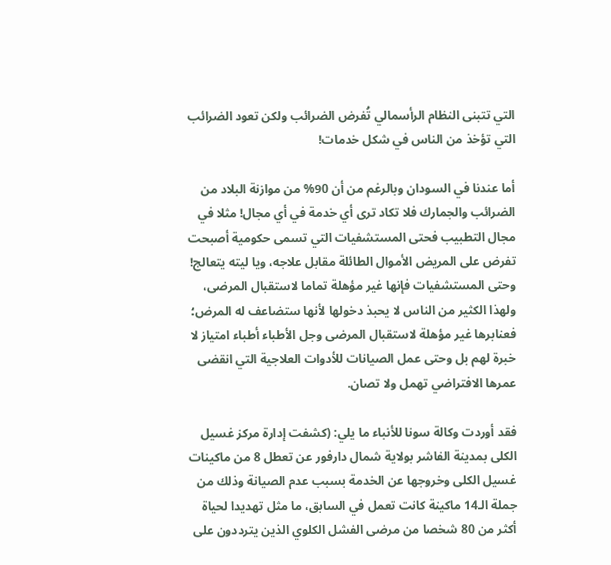التي تتبنى النظام الرأسمالي تُفرض الضرائب ولكن تعود الضرائب التي تؤخذ من الناس في شكل خدمات!

أما عندنا في السودان وبالرغم من أن 90% من موازنة البلاد من الضرائب والجمارك فلا تكاد ترى أي خدمة في أي مجال! مثلا في مجال التطبيب فحتى المستشفيات التي تسمى حكومية أصبحت تفرض على المريض الأموال الطائلة مقابل علاجه، ويا ليته يتعالج! وحتى المستشفيات فإنها غير مؤهلة تماما لاستقبال المرضى، ولهذا الكثير من الناس لا يحبذ دخولها لأنها ستضاعف له المرض؛ فعنابرها غير مؤهلة لاستقبال المرضى وجل الأطباء أطباء امتياز لا خبرة لهم بل وحتى عمل الصيانات للأدوات العلاجية التي انقضى عمرها الافتراضي تهمل ولا تصان.

فقد أوردت وكالة سونا للأنباء ما يلي: (كشفت إدارة مركز غسيل الكلى بمدينة الفاشر بولاية شمال دارفور عن تعطل 8 من ماكينات غسيل الكلى وخروجها عن الخدمة بسبب عدم الصيانة وذلك من جملة الـ14 ماكينة كانت تعمل في السابق، ما مثل تهديدا لحياة أكثر من 80 شخصا من مرضى الفشل الكلوي الذين يترددون على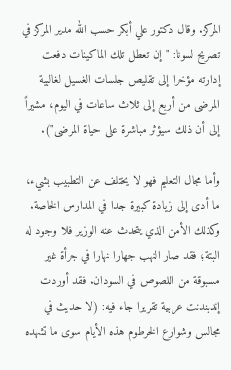المركز. وقال دكتور علي أبكر حسب الله مدير المركز في تصريح لسونا: "إن تعطل تلك الماكينات دفعت إدارته مؤخرا إلى تقليص جلسات الغسيل لغالبية المرضى من أربع إلى ثلاث ساعات في اليوم، مشيراً إلى أن ذلك سيؤثر مباشرة على حياة المرضى").

وأما مجال التعليم فهو لا يختلف عن التطبيب بشيء، ما أدى إلى زيادة كبيرة جدا في المدارس الخاصة. وكذلك الأمن الذي يتحدث عنه الوزير فلا وجود له البتة؛ فقد صار النهب جهارا نهارا في جرأة غير مسبوقة من اللصوص في السودان. فقد أوردت إندبندنت عربية تقريرا جاء فيه: (لا حديث في مجالس وشوارع الخرطوم هذه الأيام سوى ما تشهده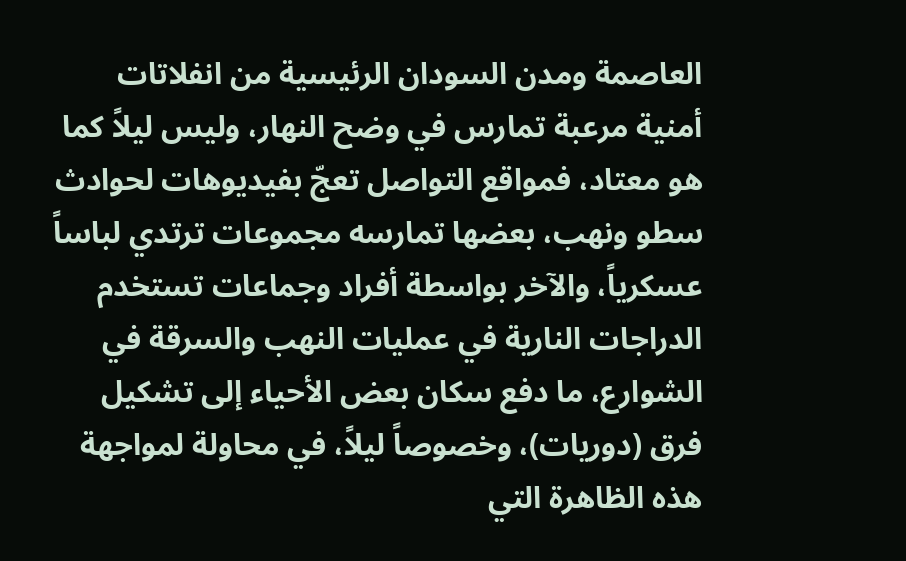العاصمة ومدن السودان الرئيسية من انفلاتات أمنية مرعبة تمارس في وضح النهار، وليس ليلاً كما هو معتاد، فمواقع التواصل تعجّ بفيديوهات لحوادث سطو ونهب، بعضها تمارسه مجموعات ترتدي لباساً عسكرياً، والآخر بواسطة أفراد وجماعات تستخدم الدراجات النارية في عمليات النهب والسرقة في الشوارع، ما دفع سكان بعض الأحياء إلى تشكيل فرق (دوريات)، وخصوصاً ليلاً، في محاولة لمواجهة هذه الظاهرة التي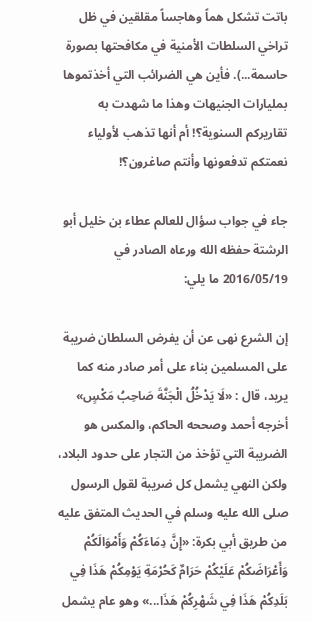باتت تشكل هماً وهاجساً مقلقين في ظل تراخي السلطات الأمنية في مكافحتها بصورة حاسمة...). فأين هي الضرائب التي أخذتموها بمليارات الجنيهات وهذا ما شهدت به تقاريركم السنوية؟! أم أنها تذهب لأولياء نعمتكم تدفعونها وأنتم صاغرون؟!

جاء في جواب سؤال للعالم عطاء بن خليل أبو الرشتة حفظه الله ورعاه الصادر في 2016/05/19 ما يلي:

إن الشرع نهى عن أن يفرض السلطان ضريبة على المسلمين بناء على أمر صادر منه كما يريد، قال : «لَا يَدْخُلُ الْجَنَّةَ صَاحِبُ مَكْسٍ» أخرجه أحمد وصححه الحاكم، والمكس هو الضريبة التي تؤخذ من التجار على حدود البلاد، ولكن النهي يشمل كل ضريبة لقول الرسول صلى الله عليه وسلم في الحديث المتفق عليه من طريق أبي بكرة: «إِنَّ دِمَاءَكُمْ وَأَمْوَالَكُمْ وَأَعْرَاضَكُمْ عَلَيْكُمْ حَرَامٌ كَحُرْمَةِ يَوْمِكُمْ هَذَا فِي بَلَدِكُمْ هَذَا فِي شَهْرِكُمْ هَذَا...» وهو عام يشمل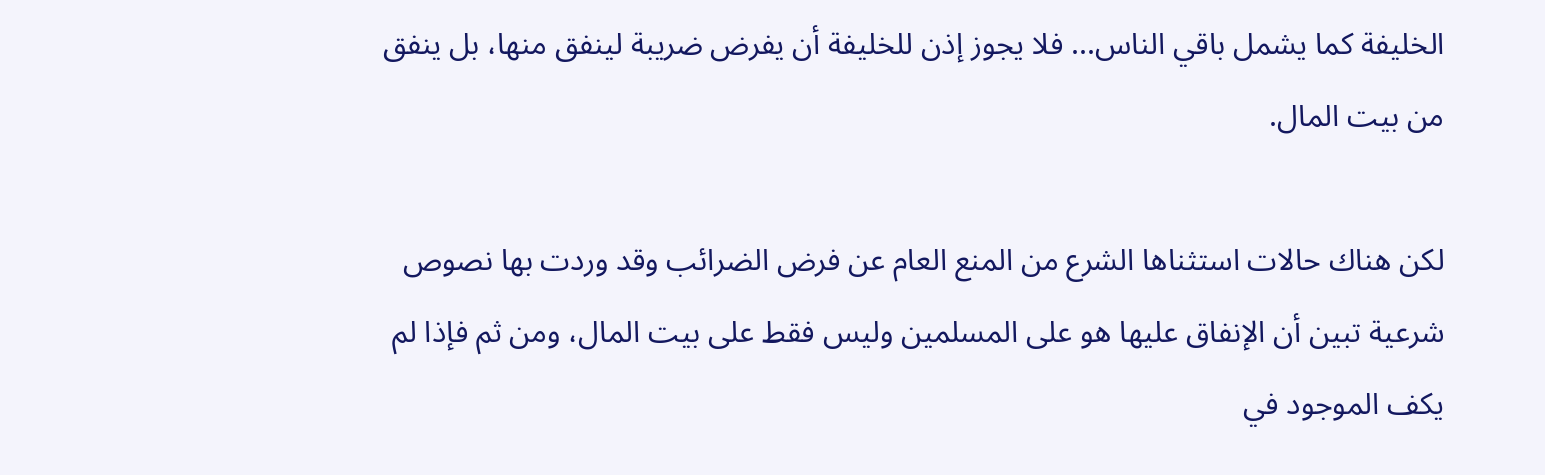الخليفة كما يشمل باقي الناس... فلا يجوز إذن للخليفة أن يفرض ضريبة لينفق منها، بل ينفق من بيت المال.

لكن هناك حالات استثناها الشرع من المنع العام عن فرض الضرائب وقد وردت بها نصوص شرعية تبين أن الإنفاق عليها هو على المسلمين وليس فقط على بيت المال، ومن ثم فإذا لم يكف الموجود في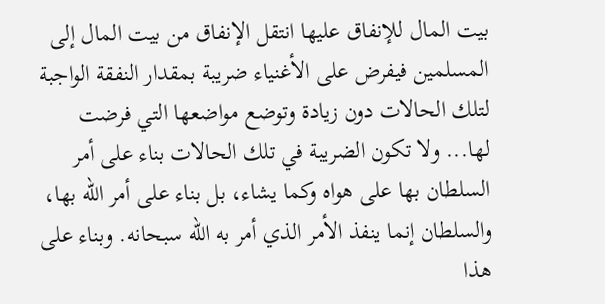بيت المال للإنفاق عليها انتقل الإنفاق من بيت المال إلى المسلمين فيفرض على الأغنياء ضريبة بمقدار النفقة الواجبة لتلك الحالات دون زيادة وتوضع مواضعها التي فرضت لها... ولا تكون الضريبة في تلك الحالات بناء على أمر السلطان بها على هواه وكما يشاء، بل بناء على أمر الله بها، والسلطان إنما ينفذ الأمر الذي أمر به الله سبحانه. وبناء على هذا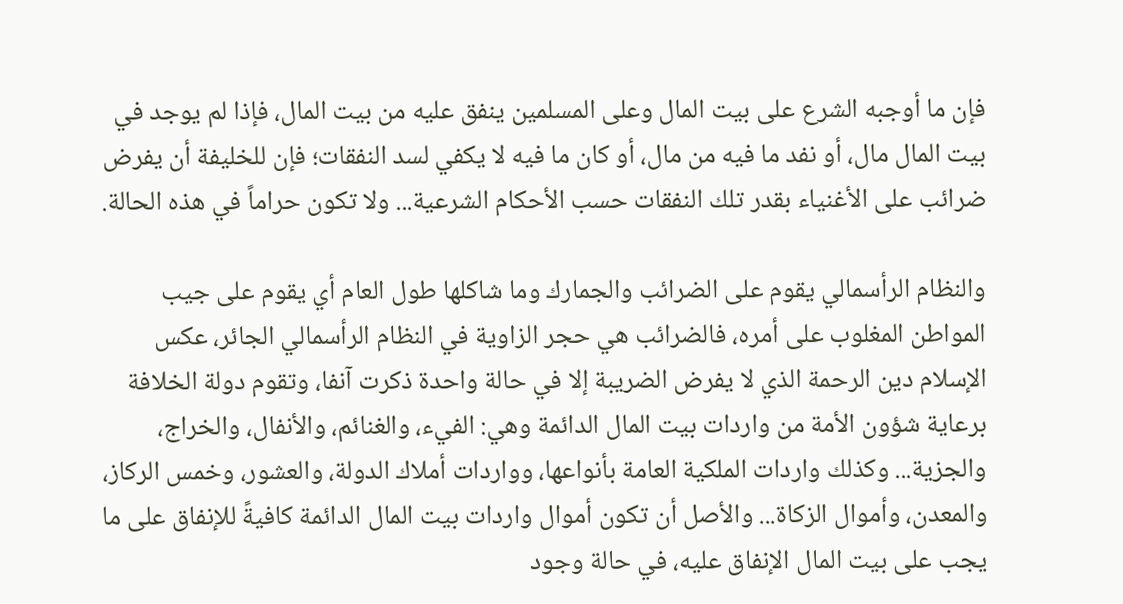فإن ما أوجبه الشرع على بيت المال وعلى المسلمين ينفق عليه من بيت المال، فإذا لم يوجد في بيت المال مال، أو نفد ما فيه من مال، أو كان ما فيه لا يكفي لسد النفقات؛ فإن للخليفة أن يفرض ضرائب على الأغنياء بقدر تلك النفقات حسب الأحكام الشرعية... ولا تكون حراماً في هذه الحالة.

والنظام الرأسمالي يقوم على الضرائب والجمارك وما شاكلها طول العام أي يقوم على جيب المواطن المغلوب على أمره، فالضرائب هي حجر الزاوية في النظام الرأسمالي الجائر، عكس الإسلام دين الرحمة الذي لا يفرض الضريبة إلا في حالة واحدة ذكرت آنفا، وتقوم دولة الخلافة برعاية شؤون الأمة من واردات بيت المال الدائمة وهي: الفيء، والغنائم، والأنفال، والخراج، والجزية... وكذلك واردات الملكية العامة بأنواعها، وواردات أملاك الدولة، والعشور، وخمس الركاز، والمعدن، وأموال الزكاة... والأصل أن تكون أموال واردات بيت المال الدائمة كافيةً للإنفاق على ما يجب على بيت المال الإنفاق عليه، في حالة وجود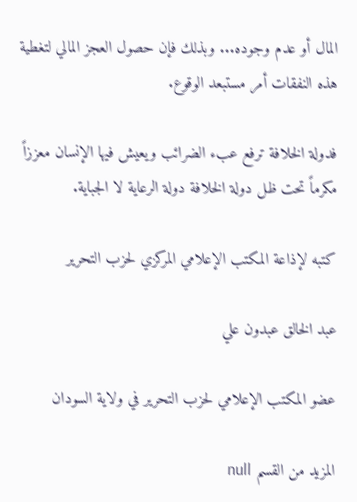المال أو عدم وجوده... وبذلك فإن حصول العجز المالي لتغطية هذه النفقات أمر مستبعد الوقوع.

فدولة الخلافة ترفع عبء الضرائب ويعيش فيها الإنسان معززاً مكرماً تحت ظل دولة الخلافة دولة الرعاية لا الجباية.

كتبه لإذاعة المكتب الإعلامي المركزي لحزب التحرير

عبد الخالق عبدون علي

عضو المكتب الإعلامي لحزب التحرير في ولاية السودان

المزيد من القسم null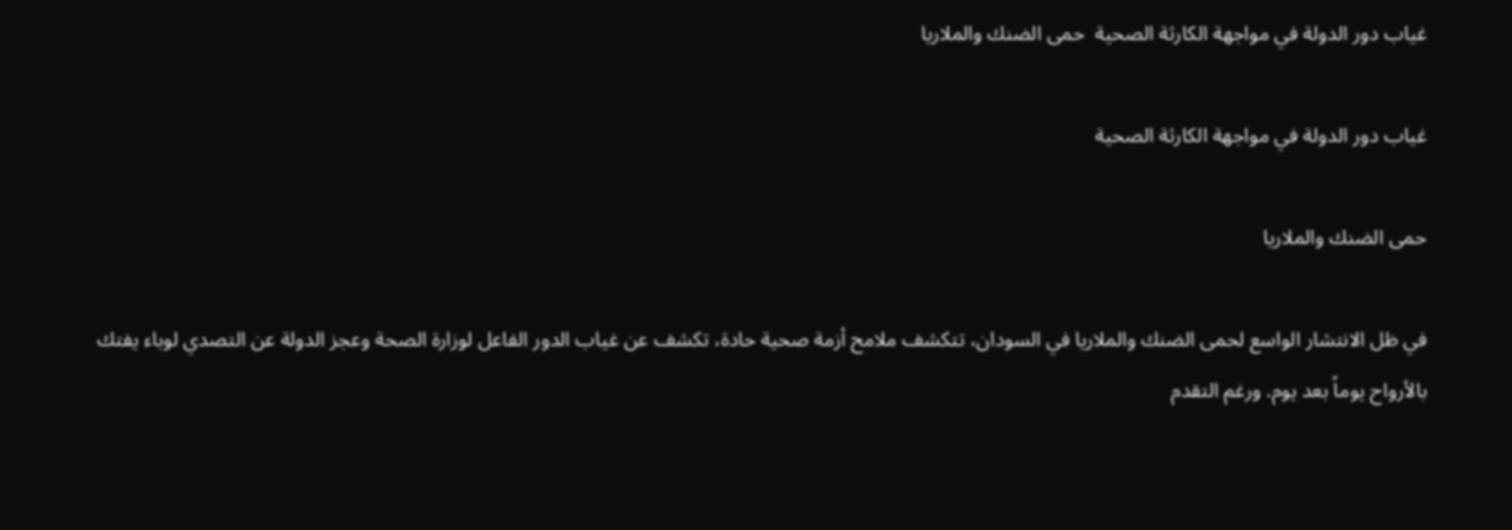غياب دور الدولة في مواجهة الكارثة الصحية  حمى الضنك والملاريا

غياب دور الدولة في مواجهة الكارثة الصحية

حمى الضنك والملاريا

في ظل الانتشار الواسع لحمى الضنك والملاريا في السودان، تتكشف ملامح أزمة صحية حادة، تكشف عن غياب الدور الفاعل لوزارة الصحة وعجز الدولة عن التصدي لوباء يفتك بالأرواح يوماً بعد يوم. ورغم التقدم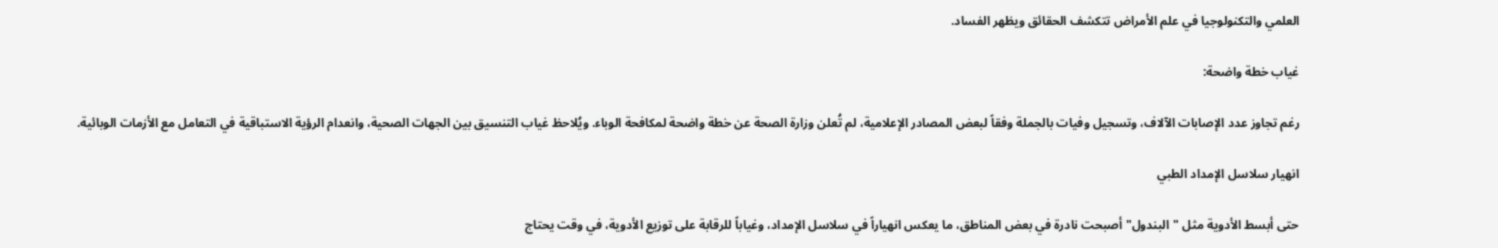العلمي والتكنولوجيا في علم الأمراض تتكشف الحقائق ويظهر الفساد.

غياب خطة واضحة:

رغم تجاوز عدد الإصابات الآلاف، وتسجيل وفيات بالجملة وفقاً لبعض المصادر الإعلامية، لم تُعلن وزارة الصحة عن خطة واضحة لمكافحة الوباء. ويُلاحظ غياب التنسيق بين الجهات الصحية، وانعدام الرؤية الاستباقية في التعامل مع الأزمات الوبائية.

انهيار سلاسل الإمداد الطبي

حتى أبسط الأدوية مثل "البندول" أصبحت نادرة في بعض المناطق، ما يعكس انهياراً في سلاسل الإمداد، وغياباً للرقابة على توزيع الأدوية، في وقت يحتاج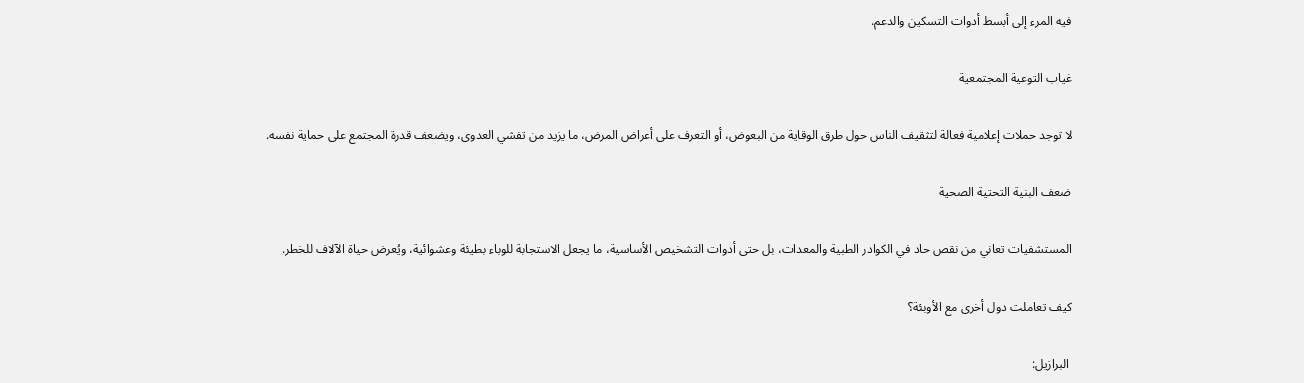فيه المرء إلى أبسط أدوات التسكين والدعم.

غياب التوعية المجتمعية

لا توجد حملات إعلامية فعالة لتثقيف الناس حول طرق الوقاية من البعوض، أو التعرف على أعراض المرض، ما يزيد من تفشي العدوى، ويضعف قدرة المجتمع على حماية نفسه.

ضعف البنية التحتية الصحية

المستشفيات تعاني من نقص حاد في الكوادر الطبية والمعدات، بل حتى أدوات التشخيص الأساسية، ما يجعل الاستجابة للوباء بطيئة وعشوائية، ويُعرض حياة الآلاف للخطر.

كيف تعاملت دول أخرى مع الأوبئة؟

 البرازيل: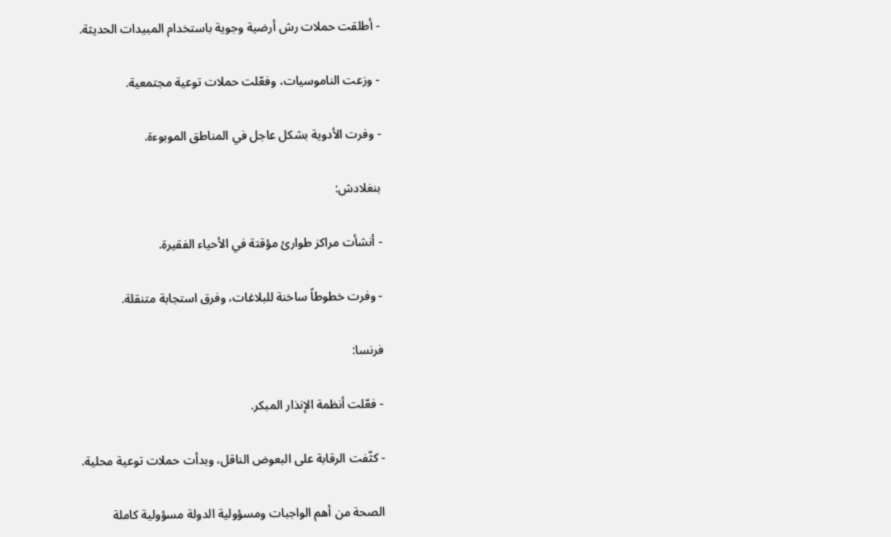- أطلقت حملات رش أرضية وجوية باستخدام المبيدات الحديثة.

- وزعت الناموسيات، وفعّلت حملات توعية مجتمعية.

- وفرت الأدوية بشكل عاجل في المناطق الموبوءة.

بنغلادش:

- أنشأت مراكز طوارئ مؤقتة في الأحياء الفقيرة.

- وفرت خطوطاً ساخنة للبلاغات، وفرق استجابة متنقلة.

فرنسا:

- فعّلت أنظمة الإنذار المبكر.

- كثّفت الرقابة على البعوض الناقل، وبدأت حملات توعية محلية.

الصحة من أهم الواجبات ومسؤولية الدولة مسؤولية كاملة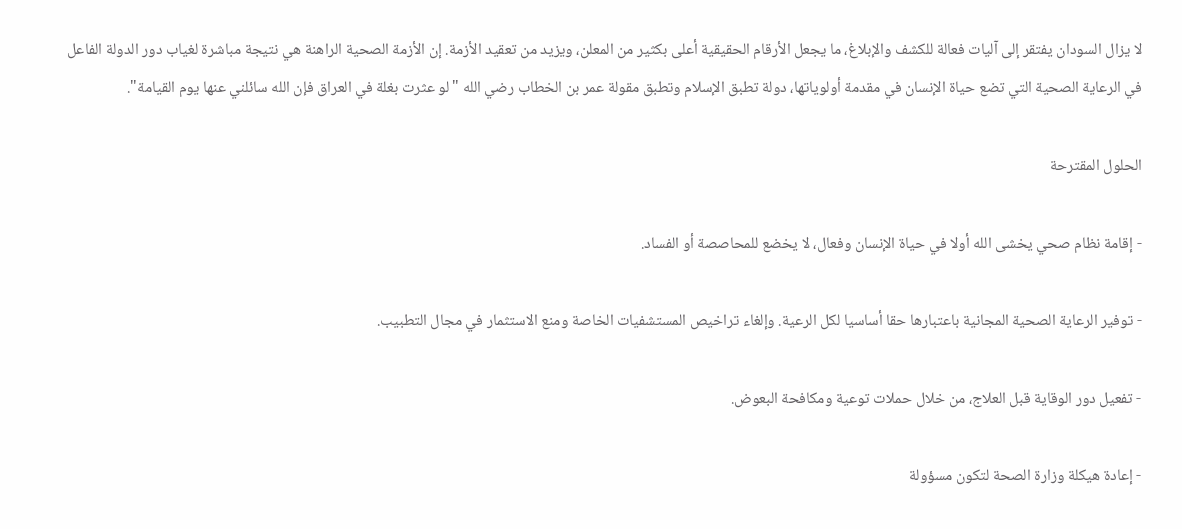لا يزال السودان يفتقر إلى آليات فعالة للكشف والإبلاغ، ما يجعل الأرقام الحقيقية أعلى بكثير من المعلن، ويزيد من تعقيد الأزمة. إن الأزمة الصحية الراهنة هي نتيجة مباشرة لغياب دور الدولة الفاعل في الرعاية الصحية التي تضع حياة الإنسان في مقدمة أولوياتها، دولة تطبق الإسلام وتطبق مقولة عمر بن الخطاب رضي الله "لو عثرت بغلة في العراق فإن الله سائلني عنها يوم القيامة".

الحلول المقترحة

- إقامة نظام صحي يخشى الله أولا في حياة الإنسان وفعال، لا يخضع للمحاصصة أو الفساد.

- توفير الرعاية الصحية المجانية باعتبارها حقا أساسيا لكل الرعية. وإلغاء تراخيص المستشفيات الخاصة ومنع الاستثمار في مجال التطبيب.

- تفعيل دور الوقاية قبل العلاج، من خلال حملات توعية ومكافحة البعوض.

- إعادة هيكلة وزارة الصحة لتكون مسؤولة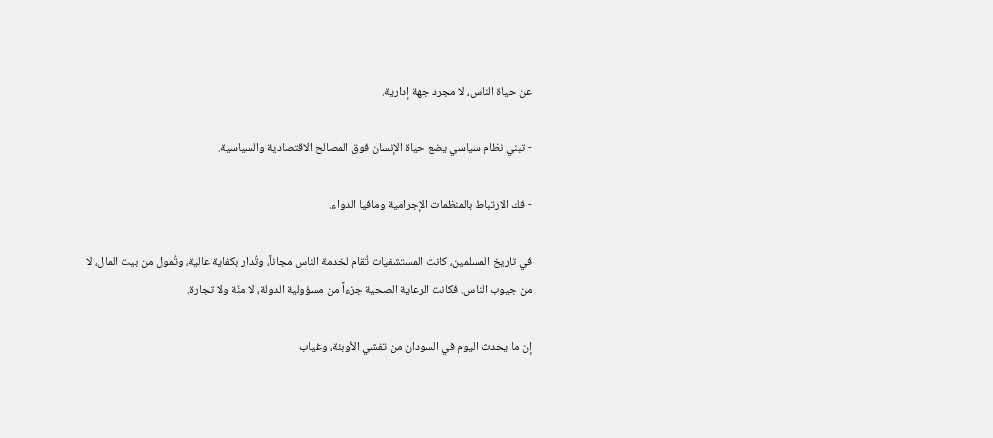عن حياة الناس، لا مجرد جهة إدارية.

- تبني نظام سياسي يضع حياة الإنسان فوق المصالح الاقتصادية والسياسية.

- فك الارتباط بالمنظمات الإجرامية ومافيا الدواء.

في تاريخ المسلمين، كانت المستشفيات تُقام لخدمة الناس مجاناً، وتُدار بكفاية عالية، وتُمول من بيت المال، لا من جيوب الناس. فكانت الرعاية الصحية جزءاً من مسؤولية الدولة، لا منّة ولا تجارة.

إن ما يحدث اليوم في السودان من تفشي الأوبئة، وغياب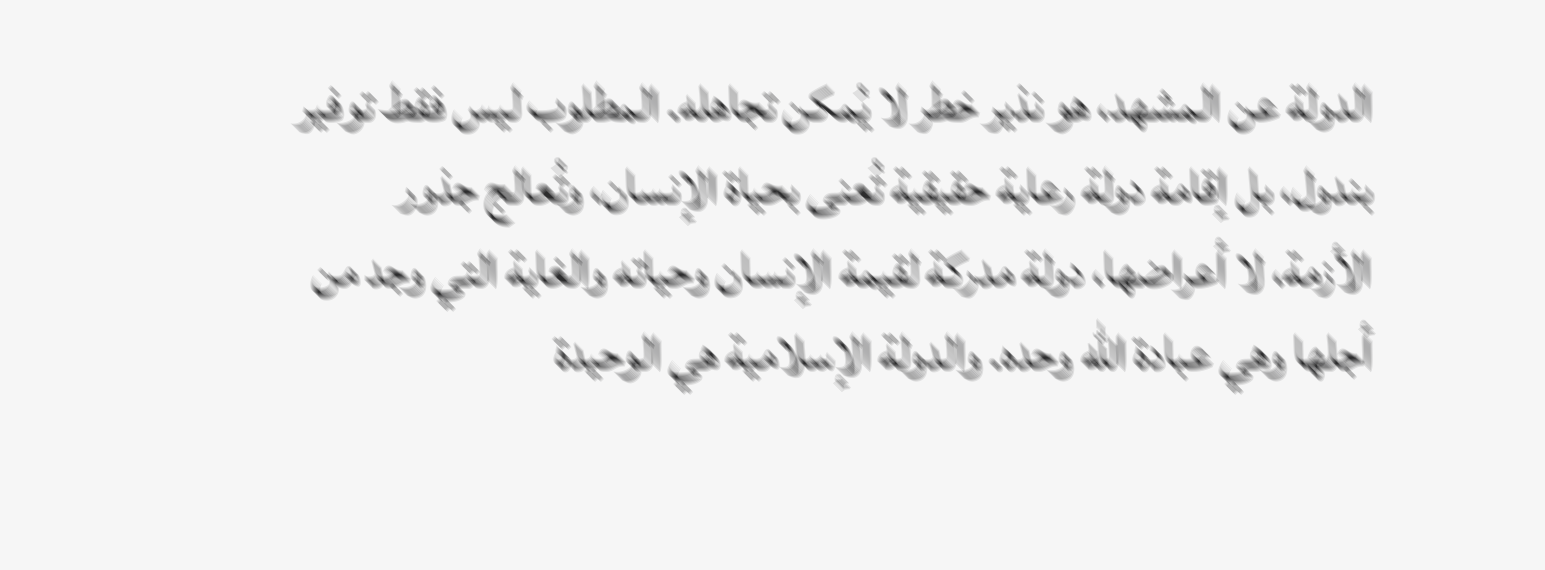الدولة عن المشهد، هو نذير خطر لا يُمكن تجاهله. المطلوب ليس فقط توفير بندول، بل إقامة دولة رعاية حقيقية تُعنى بحياة الإنسان، وتُعالج جذور الأزمة، لا أعراضها، دولة مدركة لقيمة الإنسان وحياته والغاية التي وجد من أجلها وهي عبادة الله وحده. والدولة الإسلامية هي الوحيدة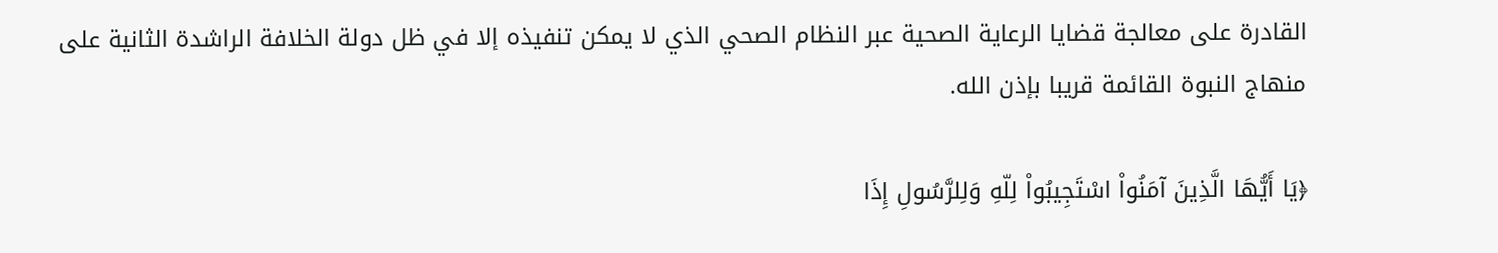القادرة على معالجة قضايا الرعاية الصحية عبر النظام الصحي الذي لا يمكن تنفيذه إلا في ظل دولة الخلافة الراشدة الثانية على منهاج النبوة القائمة قريبا بإذن الله.

﴿يَا أَيُّهَا الَّذِينَ آمَنُواْ اسْتَجِيبُواْ لِلّهِ وَلِلرَّسُولِ إِذَا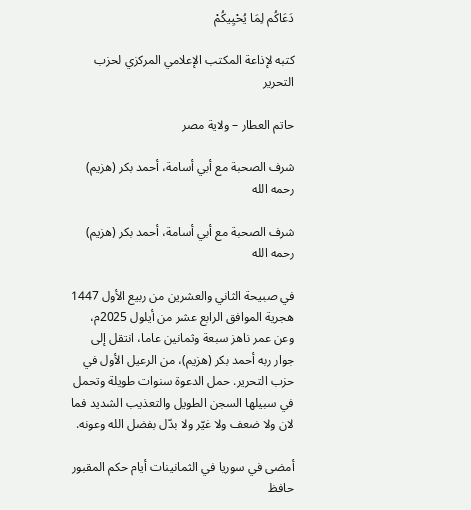دَعَاكُم لِمَا يُحْيِيكُمْ

كتبه لإذاعة المكتب الإعلامي المركزي لحزب التحرير

حاتم العطار – ولاية مصر

شرف الصحبة مع أبي أسامة، أحمد بكر (هزيم) رحمه الله

شرف الصحبة مع أبي أسامة، أحمد بكر (هزيم) رحمه الله

في صبيحة الثاني والعشرين من ربيع الأول 1447 هجرية الموافق الرابع عشر من أيلول 2025م، وعن عمر ناهز سبعة وثمانين عاما، انتقل إلى جوار ربه أحمد بكر (هزيم)، من الرعيل الأول في حزب التحرير. حمل الدعوة سنوات طويلة وتحمل في سبيلها السجن الطويل والتعذيب الشديد فما لان ولا ضعف ولا غيّر ولا بدّل بفضل الله وعونه.

أمضى في سوريا في الثمانينات أيام حكم المقبور حافظ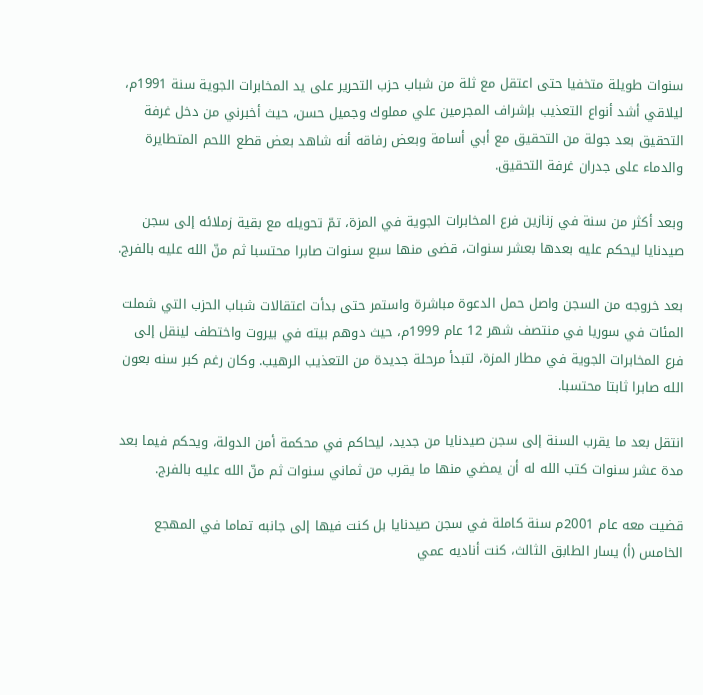سنوات طويلة متخفيا حتى اعتقل مع ثلة من شباب حزب التحرير على يد المخابرات الجوية سنة 1991م، ليلاقي أشد أنواع التعذيب بإشراف المجرمين علي مملوك وجميل حسن، حيث أخبرني من دخل غرفة التحقيق بعد جولة من التحقيق مع أبي أسامة وبعض رفاقه أنه شاهد بعض قطع اللحم المتطايرة والدماء على جدران غرفة التحقيق.

وبعد أكثر من سنة في زنازين فرع المخابرات الجوية في المزة، تمّ تحويله مع بقية زملائه إلى سجن صيدنايا ليحكم عليه بعدها بعشر سنوات، قضى منها سبع سنوات صابرا محتسبا ثم منّ الله عليه بالفرج.

بعد خروجه من السجن واصل حمل الدعوة مباشرة واستمر حتى بدأت اعتقالات شباب الحزب التي شملت المئات في سوريا في منتصف شهر 12 عام 1999م، حيث دوهم بيته في بيروت واختطف لينقل إلى فرع المخابرات الجوية في مطار المزة، لتبدأ مرحلة جديدة من التعذيب الرهيب. وكان رغم كبر سنه بعون الله صابرا ثابتا محتسبا.

انتقل بعد ما يقرب السنة إلى سجن صيدنايا من جديد، ليحاكم في محكمة أمن الدولة، ويحكم فيما بعد مدة عشر سنوات كتب الله له أن يمضي منها ما يقرب من ثماني سنوات ثم منّ الله عليه بالفرج.

قضيت معه عام 2001م سنة كاملة في سجن صيدنايا بل كنت فيها إلى جانبه تماما في المهجع الخامس (أ) يسار الطابق الثالث، كنت أناديه عمي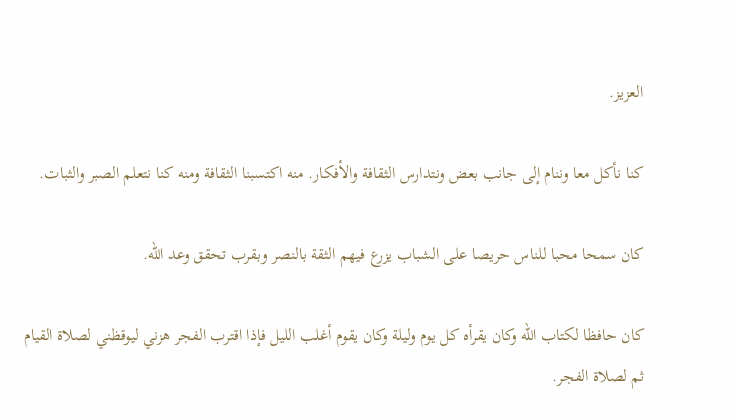العزيز.

كنا نأكل معا وننام إلى جانب بعض ونتدارس الثقافة والأفكار. منه اكتسبنا الثقافة ومنه كنا نتعلم الصبر والثبات.

كان سمحا محبا للناس حريصا على الشباب يزرع فيهم الثقة بالنصر وبقرب تحقق وعد الله.

كان حافظا لكتاب الله وكان يقرأه كل يوم وليلة وكان يقوم أغلب الليل فإذا اقترب الفجر هزني ليوقظني لصلاة القيام ثم لصلاة الفجر.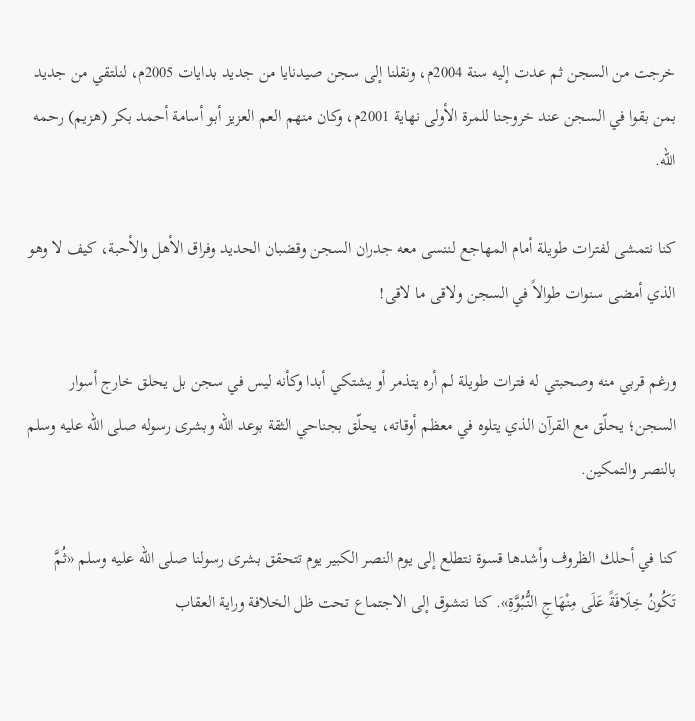خرجت من السجن ثم عدت إليه سنة 2004م، ونقلنا إلى سجن صيدنايا من جديد بدايات 2005م، لنلتقي من جديد بمن بقوا في السجن عند خروجنا للمرة الأولى نهاية 2001م، وكان منهم العم العزيز أبو أسامة أحمد بكر (هزيم) رحمه الله.

كنا نتمشى لفترات طويلة أمام المهاجع لننسى معه جدران السجن وقضبان الحديد وفراق الأهل والأحبة، كيف لا وهو الذي أمضى سنوات طوالاً في السجن ولاقى ما لاقى!

ورغم قربي منه وصحبتي له فترات طويلة لم أره يتذمر أو يشتكي أبدا وكأنه ليس في سجن بل يحلق خارج أسوار السجن؛ يحلّق مع القرآن الذي يتلوه في معظم أوقاته، يحلّق بجناحي الثقة بوعد الله وبشرى رسوله صلى الله عليه وسلم بالنصر والتمكين.

كنا في أحلك الظروف وأشدها قسوة نتطلع إلى يوم النصر الكبير يوم تتحقق بشرى رسولنا صلى الله عليه وسلم «ثُمَّ تَكُونُ خِلَافَةً عَلَى مِنْهَاجِ النُّبُوَّةِ». كنا نتشوق إلى الاجتماع تحت ظل الخلافة وراية العقاب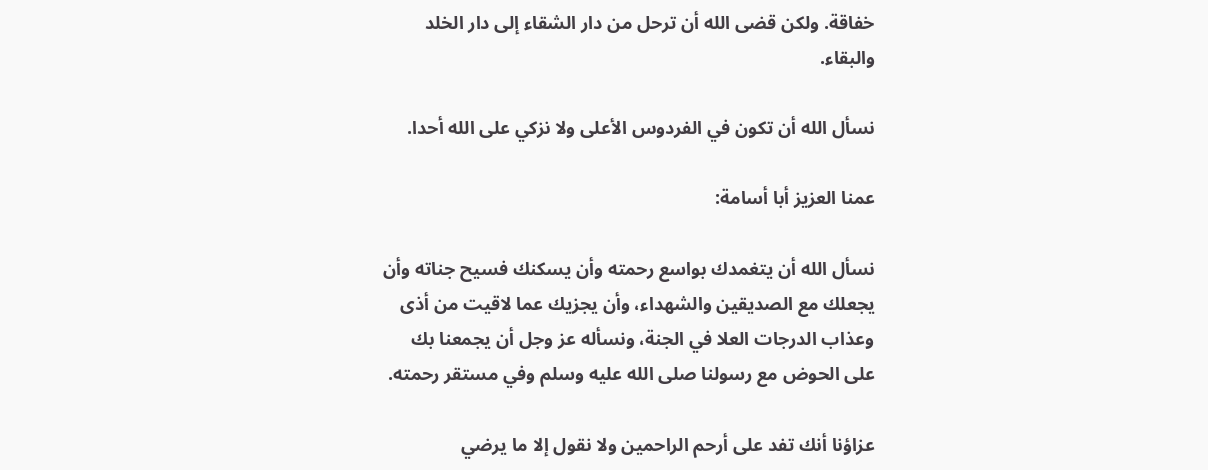خفاقة. ولكن قضى الله أن ترحل من دار الشقاء إلى دار الخلد والبقاء.

نسأل الله أن تكون في الفردوس الأعلى ولا نزكي على الله أحدا.

عمنا العزيز أبا أسامة:

نسأل الله أن يتغمدك بواسع رحمته وأن يسكنك فسيح جناته وأن يجعلك مع الصديقين والشهداء، وأن يجزيك عما لاقيت من أذى وعذاب الدرجات العلا في الجنة، ونسأله عز وجل أن يجمعنا بك على الحوض مع رسولنا صلى الله عليه وسلم وفي مستقر رحمته.

عزاؤنا أنك تفد على أرحم الراحمين ولا نقول إلا ما يرضي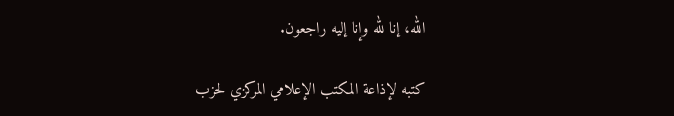الله، إنا لله وإنا إليه راجعون.

كتبه لإذاعة المكتب الإعلامي المركزي لحزب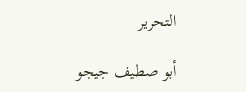التحرير

أبو صطيف جيجو